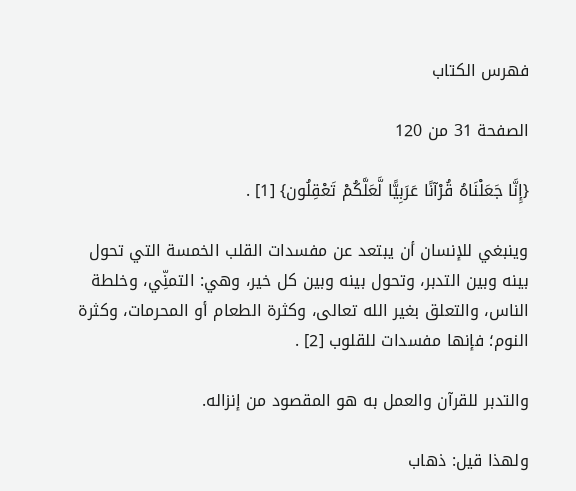فهرس الكتاب

الصفحة 31 من 120

{إِنَّا جَعَلْنَاهُ قُرْآنًا عَرَبِيًّا لَّعَلَّكُمْ تَعْقِلُون} [1] .

وينبغي للإنسان أن يبتعد عن مفسدات القلب الخمسة التي تحول بينه وبين التدبر، وتحول بينه وبين كل خير، وهي: التمنِّي، وخلطة الناس، والتعلق بغير الله تعالى، وكثرة الطعام أو المحرمات، وكثرة النوم؛ فإنها مفسدات للقلوب [2] .

والتدبر للقرآن والعمل به هو المقصود من إنزاله.

ولهذا قيل: ذهاب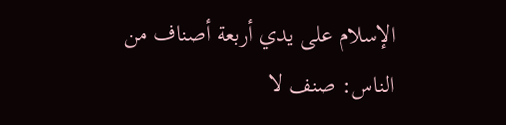الإسلام على يدي أربعة أصناف من الناس: صنف لا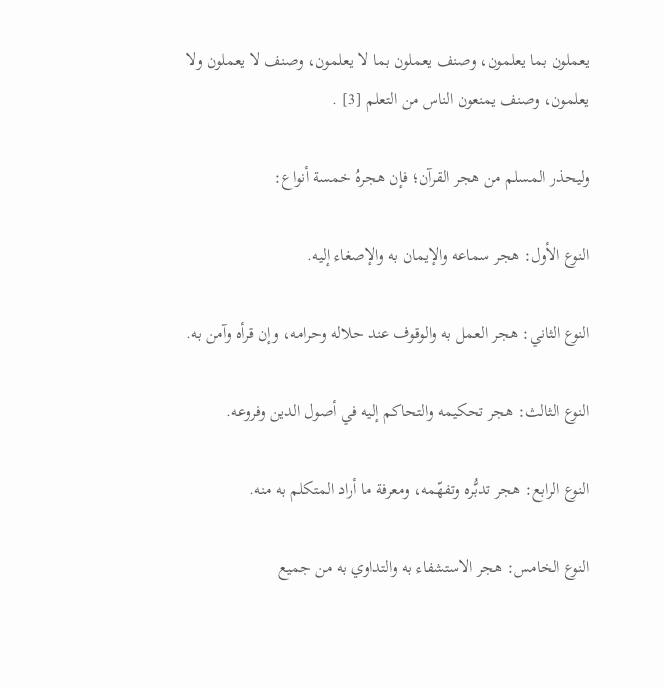يعملون بما يعلمون، وصنف يعملون بما لا يعلمون، وصنف لا يعملون ولا يعلمون، وصنف يمنعون الناس من التعلم [3] .

وليحذر المسلم من هجر القرآن؛ فإن هجرهُ خمسة أنواع:

النوع الأول: هجر سماعه والإيمان به والإصغاء إليه.

النوع الثاني: هجر العمل به والوقوف عند حلاله وحرامه، وإن قرأه وآمن به.

النوع الثالث: هجر تحكيمه والتحاكم إليه في أصول الدين وفروعه.

النوع الرابع: هجر تدبُّره وتفهّمه، ومعرفة ما أراد المتكلم به منه.

النوع الخامس: هجر الاستشفاء به والتداوي به من جميع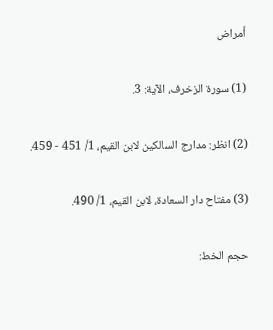أمراض

(1) سورة الزخرف، الآية: 3.

(2) انظر: مدارج السالكين لابن القيم، 1/ 451 - 459.

(3) مفتاح دار السعادة، لابن القيم، 1/ 490.

حجم الخط: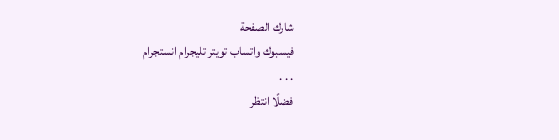شارك الصفحة
فيسبوك واتساب تويتر تليجرام انستجرام
. . .
فضلًا انتظر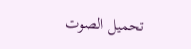تحميل الصوت